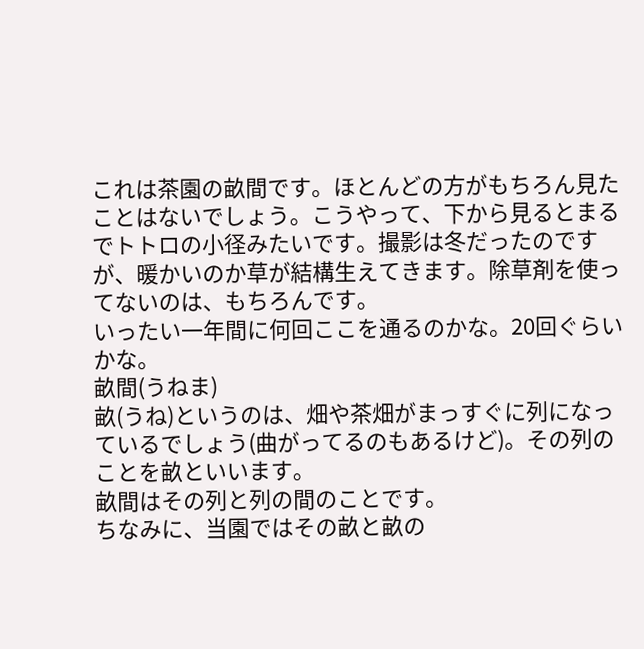これは茶園の畝間です。ほとんどの方がもちろん見たことはないでしょう。こうやって、下から見るとまるでトトロの小径みたいです。撮影は冬だったのですが、暖かいのか草が結構生えてきます。除草剤を使ってないのは、もちろんです。
いったい一年間に何回ここを通るのかな。20回ぐらいかな。
畝間(うねま)
畝(うね)というのは、畑や茶畑がまっすぐに列になっているでしょう(曲がってるのもあるけど)。その列のことを畝といいます。
畝間はその列と列の間のことです。
ちなみに、当園ではその畝と畝の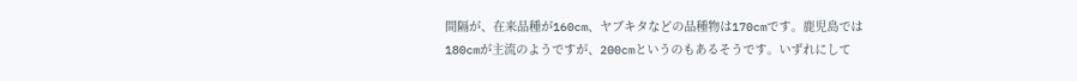間隔が、在来品種が160cm、ヤブキタなどの品種物は170cmです。鹿児島では180cmが主流のようですが、200cmというのもあるそうです。いずれにして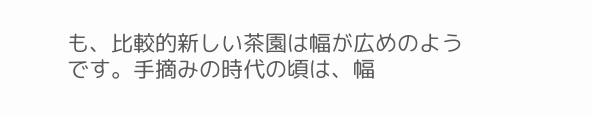も、比較的新しい茶園は幅が広めのようです。手摘みの時代の頃は、幅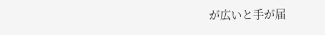が広いと手が届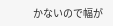かないので幅が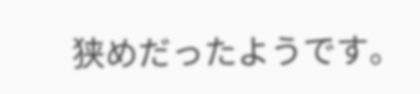狭めだったようです。